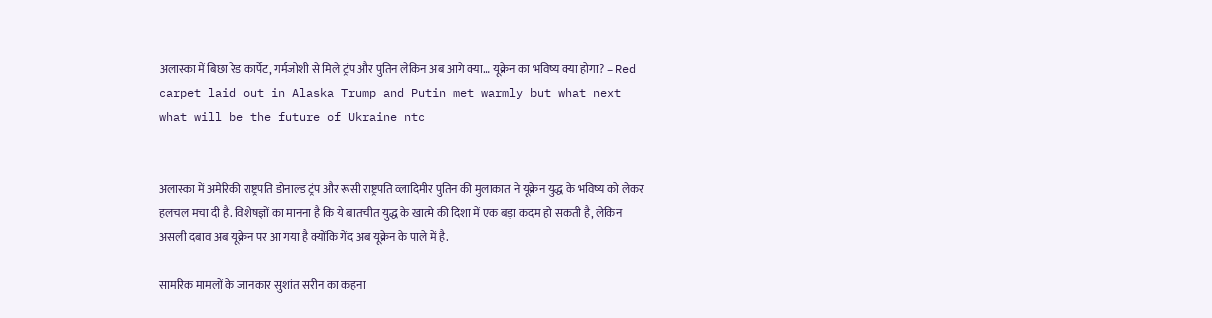अलास्का में बिछा रेड कार्पेट, गर्मजोशी से मिले ट्रंप और पुतिन लेकिन अब आगे क्या… यूक्रेन का भविष्य क्या होगा? – Red carpet laid out in Alaska Trump and Putin met warmly but what next what will be the future of Ukraine ntc


अलास्का में अमेरिकी राष्ट्रपति डोनाल्ड ट्रंप और रूसी राष्ट्रपति व्लादिमीर पुतिन की मुलाकात ने यूक्रेन युद्ध के भविष्य को लेकर हलचल मचा दी है. विशेषज्ञों का मानना है कि ये बातचीत युद्ध के खात्मे की दिशा में एक बड़ा कदम हो सकती है, लेकिन असली दबाव अब यूक्रेन पर आ गया है क्योंकि गेंद अब यूक्रेन के पाले में है.

सामरिक मामलों के जानकार सुशांत सरीन का कहना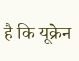है कि यूक्रेन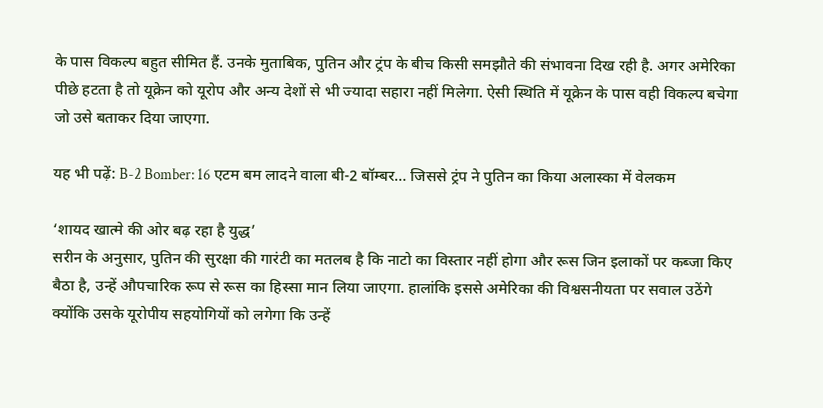के पास विकल्प बहुत सीमित हैं. उनके मुताबिक, पुतिन और ट्रंप के बीच किसी समझौते की संभावना दिख रही है. अगर अमेरिका पीछे हटता है तो यूक्रेन को यूरोप और अन्य देशों से भी ज्यादा सहारा नहीं मिलेगा. ऐसी स्थिति में यूक्रेन के पास वही विकल्प बचेगा जो उसे बताकर दिया जाएगा.

यह भी पढ़ें: B-2 Bomber: 16 एटम बम लादने वाला बी-2 बॉम्बर… जिससे ट्रंप ने पुतिन का किया अलास्का में वेलकम

‘शायद खात्मे की ओर बढ़ रहा है युद्ध’
सरीन के अनुसार, पुतिन की सुरक्षा की गारंटी का मतलब है कि नाटो का विस्तार नहीं होगा और रूस जिन इलाकों पर कब्जा किए बैठा है, उन्हें औपचारिक रूप से रूस का हिस्सा मान लिया जाएगा. हालांकि इससे अमेरिका की विश्वसनीयता पर सवाल उठेंगे क्योंकि उसके यूरोपीय सहयोगियों को लगेगा कि उन्हें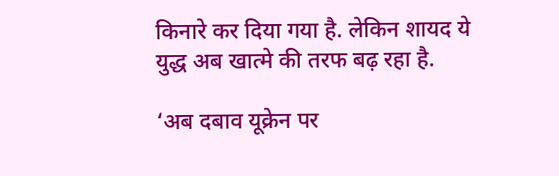किनारे कर दिया गया है. लेकिन शायद ये युद्ध अब खात्मे की तरफ बढ़ रहा है.

‘अब दबाव यूक्रेन पर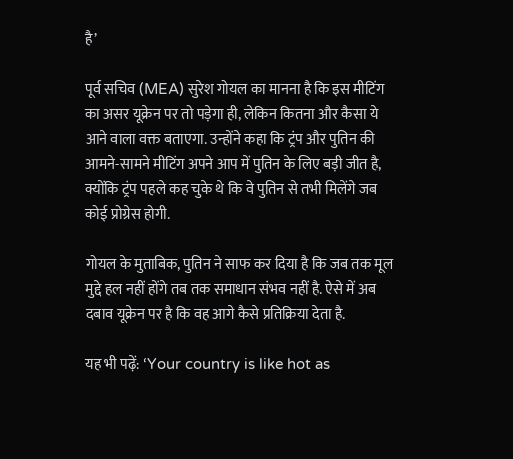है’

पूर्व सचिव (MEA) सुरेश गोयल का मानना है कि इस मीटिंग का असर यूक्रेन पर तो पड़ेगा ही, लेकिन कितना और कैसा ये आने वाला वक्त बताएगा. उन्होंने कहा कि ट्रंप और पुतिन की आमने-सामने मीटिंग अपने आप में पुतिन के लिए बड़ी जीत है, क्योंकि ट्रंप पहले कह चुके थे कि वे पुतिन से तभी मिलेंगे जब कोई प्रोग्रेस होगी.

गोयल के मुताबिक, पुतिन ने साफ कर दिया है कि जब तक मूल मुद्दे हल नहीं होंगे तब तक समाधान संभव नहीं है. ऐसे में अब दबाव यूक्रेन पर है कि वह आगे कैसे प्रतिक्रिया देता है.

यह भी पढ़ें: ‘Your country is like hot as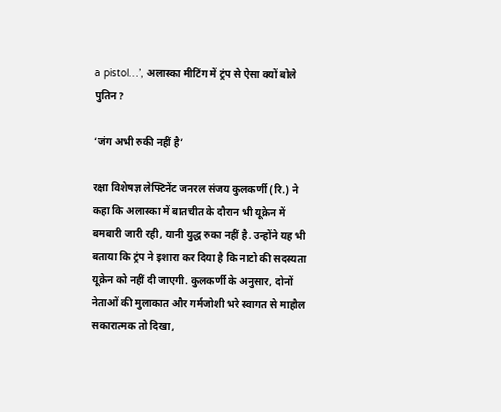a pistol…’, अलास्का मीटिंग में ट्रंप से ऐसा क्यों बोले पुतिन?

‘जंग अभी रुकी नहीं है’

रक्षा विशेषज्ञ लेफ्टिनेंट जनरल संजय कुलकर्णी (रि.) ने कहा कि अलास्का में बातचीत के दौरान भी यूक्रेन में बमबारी जारी रही, यानी युद्ध रुका नहीं है. उन्होंने यह भी बताया कि ट्रंप ने इशारा कर दिया है कि नाटो की सदस्यता यूक्रेन को नहीं दी जाएगी. कुलकर्णी के अनुसार, दोनों नेताओं की मुलाकात और गर्मजोशी भरे स्वागत से माहौल सकारात्मक तो दिखा,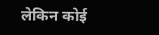लेकिन कोई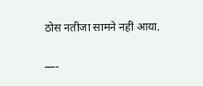ठोस नतीजा सामने नहीं आया.

—-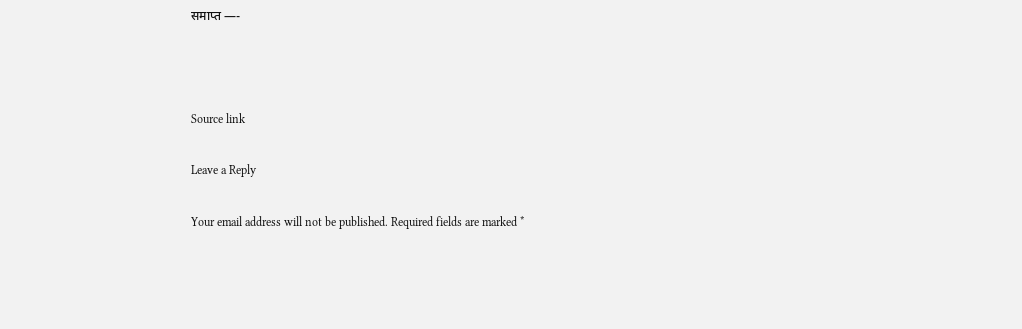समाप्त —-



Source link

Leave a Reply

Your email address will not be published. Required fields are marked *